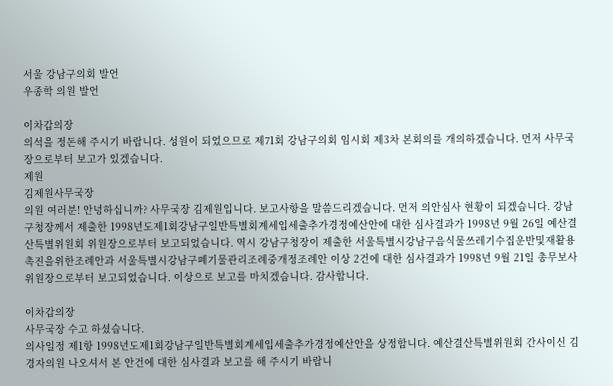서울 강남구의회 발언
우종학 의원 발언

이차갑의장
의석을 정돈해 주시기 바랍니다. 성원이 되었으므로 제71회 강남구의회 임시회 제3차 본회의를 개의하겠습니다. 먼저 사무국장으로부터 보고가 있겠습니다.
제원
김제원사무국장
의원 여러분! 안녕하십니까? 사무국장 김제원입니다. 보고사항을 말씀드리겠습니다. 먼저 의안심사 현황이 되겠습니다. 강남구청장께서 제출한 1998년도제1회강남구일반특별회계세입세출추가경정예산안에 대한 심사결과가 1998년 9월 26일 예산결산특별위원회 위원장으로부터 보고되었습니다. 역시 강남구청장이 제출한 서울특별시강남구음식물쓰레기수집운반및재활용촉진을위한조례안과 서울특별시강남구폐기물관리조례중개정조례안 이상 2건에 대한 심사결과가 1998년 9월 21일 총무보사위원장으로부터 보고되었습니다. 이상으로 보고를 마치겠습니다. 감사합니다.

이차갑의장
사무국장 수고 하셨습니다.
의사일정 제1항 1998년도제1회강남구일반특별회계세입세출추가경정예산안을 상정합니다. 예산결산특별위원회 간사이신 김경자의원 나오셔서 본 안건에 대한 심사결과 보고를 해 주시기 바랍니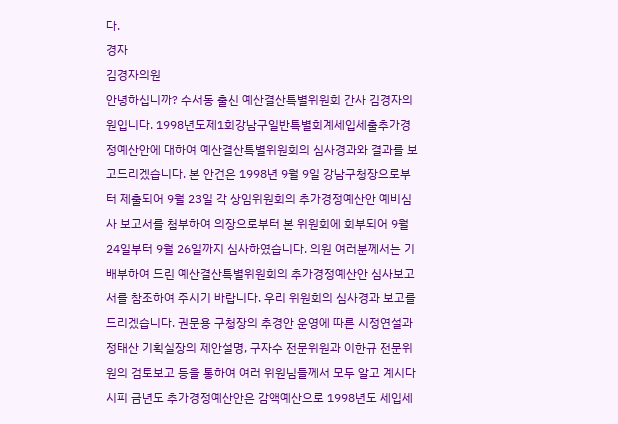다.
경자
김경자의원
안녕하십니까? 수서동 출신 예산결산특별위원회 간사 김경자의원입니다. 1998년도제1회강남구일반특별회계세입세출추가경정예산안에 대하여 예산결산특별위원회의 심사경과와 결과를 보고드리겠습니다. 본 안건은 1998년 9월 9일 강남구청장으로부터 제출되어 9월 23일 각 상임위원회의 추가경정예산안 예비심사 보고서를 첨부하여 의장으로부터 본 위원회에 회부되어 9월 24일부터 9월 26일까지 심사하였습니다. 의원 여러분께서는 기 배부하여 드린 예산결산특별위원회의 추가경정예산안 심사보고서를 참조하여 주시기 바랍니다. 우리 위원회의 심사경과 보고를 드리겠습니다. 권문용 구청장의 추경안 운영에 따른 시정연설과 정태산 기획실장의 제안설명, 구자수 전문위원과 이한규 전문위원의 검토보고 등을 통하여 여러 위원님들께서 모두 알고 계시다시피 금년도 추가경정예산안은 감액예산으로 1998년도 세입세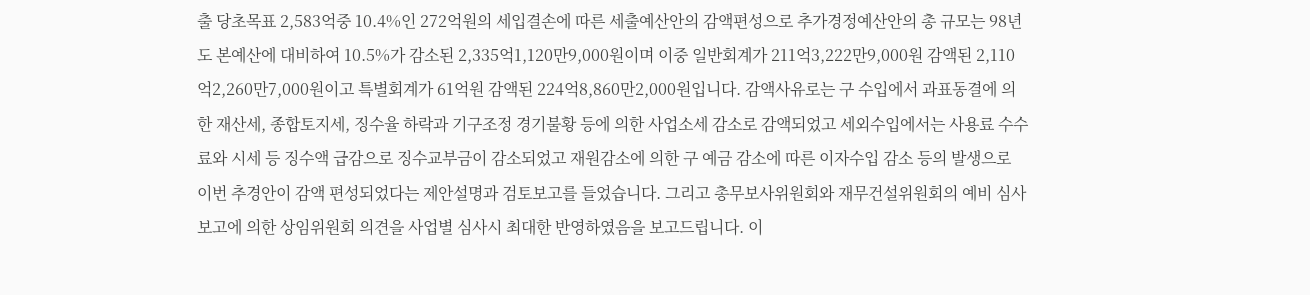출 당초목표 2,583억중 10.4%인 272억원의 세입결손에 따른 세출예산안의 감액편성으로 추가경정예산안의 총 규모는 98년도 본예산에 대비하여 10.5%가 감소된 2,335억1,120만9,000원이며 이중 일반회계가 211억3,222만9,000원 감액된 2,110억2,260만7,000원이고 특별회계가 61억원 감액된 224억8,860만2,000원입니다. 감액사유로는 구 수입에서 과표동결에 의한 재산세, 종합토지세, 징수율 하락과 기구조정 경기불황 등에 의한 사업소세 감소로 감액되었고 세외수입에서는 사용료 수수료와 시세 등 징수액 급감으로 징수교부금이 감소되었고 재원감소에 의한 구 예금 감소에 따른 이자수입 감소 등의 발생으로 이번 추경안이 감액 편성되었다는 제안설명과 검토보고를 들었습니다. 그리고 총무보사위원회와 재무건설위원회의 예비 심사보고에 의한 상임위원회 의견을 사업별 심사시 최대한 반영하였음을 보고드립니다. 이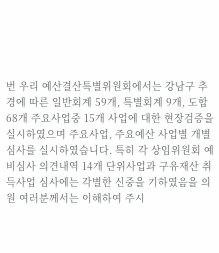번 우리 예산결산특별위원회에서는 강남구 추경에 따른 일반회계 59개, 특별회계 9개, 도합 68개 주요사업중 15개 사업에 대한 현장검증을 실시하였으며 주요사업, 주요예산 사업별 개별 심사를 실시하였습니다. 특히 각 상임위원회 예비심사 의견내역 14개 단위사업과 구유재산 취득사업 심사에는 각별한 신중을 기하였음을 의원 여러분께서는 이해하여 주시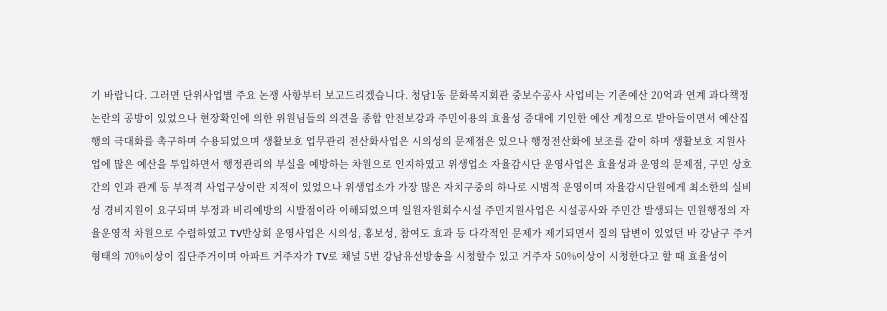기 바랍니다. 그러면 단위사업별 주요 논쟁 사항부터 보고드리겠습니다. 청담1동 문화복지회관 중보수공사 사업비는 기존예산 20억과 연계 과다책정 논란의 공방이 있었으나 현장확인에 의한 위원님들의 의견을 종합 안전보강과 주민이용의 효율성 증대에 기인한 예산 계정으로 받아들이면서 예산집행의 극대화를 촉구하며 수용되었으며 생활보호 업무관리 전산화사업은 시의성의 문제점은 있으나 행정전산화에 보조를 같이 하며 생활보호 지원사업에 많은 예산을 투입하면서 행정관리의 부실을 예방하는 차원으로 인지하였고 위생업소 자율감시단 운영사업은 효율성과 운영의 문제점, 구민 상호간의 인과 관계 등 부적격 사업구상이란 지적이 있었으나 위생업소가 가장 많은 자치구중의 하나로 시범적 운영이며 자율감시단원에게 최소한의 실비성 경비지원이 요구되며 부정과 비리예방의 시발점이라 이해되었으며 일원자원회수시설 주민지원사업은 시설공사와 주민간 발생되는 민원행정의 자율운영적 차원으로 수렴하였고 TV반상회 운영사업은 시의성, 홍보성, 참여도 효과 등 다각적인 문제가 제기되면서 질의 답변이 있었던 바 강남구 주거형태의 70%이상이 집단주거이며 아파트 거주자가 TV로 채널 5번 강남유선방송을 시청할수 있고 거주자 50%이상이 시청한다고 할 때 효율성이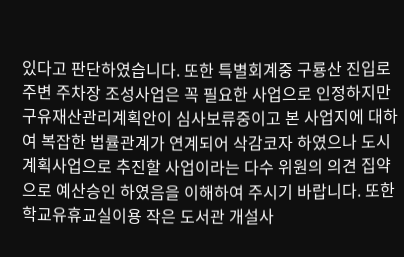있다고 판단하였습니다. 또한 특별회계중 구룡산 진입로 주변 주차장 조성사업은 꼭 필요한 사업으로 인정하지만 구유재산관리계획안이 심사보류중이고 본 사업지에 대하여 복잡한 법률관계가 연계되어 삭감코자 하였으나 도시계획사업으로 추진할 사업이라는 다수 위원의 의견 집약으로 예산승인 하였음을 이해하여 주시기 바랍니다. 또한 학교유휴교실이용 작은 도서관 개설사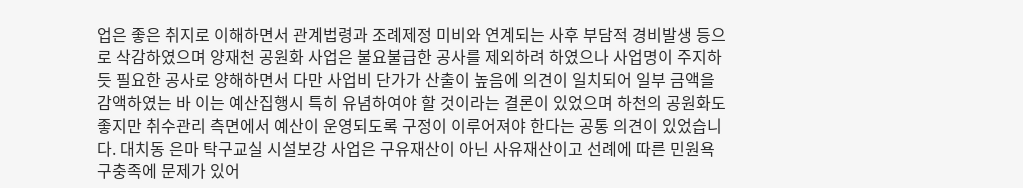업은 좋은 취지로 이해하면서 관계법령과 조례제정 미비와 연계되는 사후 부담적 경비발생 등으로 삭감하였으며 양재천 공원화 사업은 불요불급한 공사를 제외하려 하였으나 사업명이 주지하듯 필요한 공사로 양해하면서 다만 사업비 단가가 산출이 높음에 의견이 일치되어 일부 금액을 감액하였는 바 이는 예산집행시 특히 유념하여야 할 것이라는 결론이 있었으며 하천의 공원화도 좋지만 취수관리 측면에서 예산이 운영되도록 구정이 이루어져야 한다는 공통 의견이 있었습니다. 대치동 은마 탁구교실 시설보강 사업은 구유재산이 아닌 사유재산이고 선례에 따른 민원욕구충족에 문제가 있어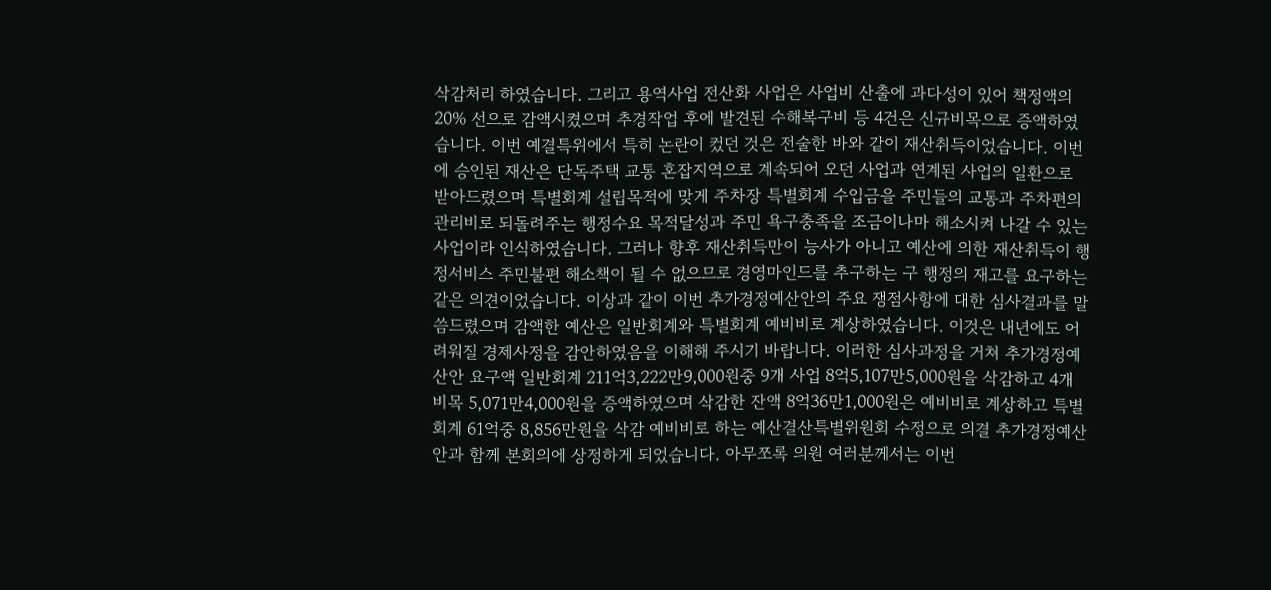삭감처리 하였습니다. 그리고 용역사업 전산화 사업은 사업비 산출에 과다성이 있어 책정액의 20% 선으로 감액시켰으며 추경작업 후에 발견된 수해복구비 등 4건은 신규비목으로 증액하였습니다. 이번 예결특위에서 특히 논란이 컸던 것은 전술한 바와 같이 재산취득이었습니다. 이번에 승인된 재산은 단독주택 교통 혼잡지역으로 계속되어 오던 사업과 연계된 사업의 일환으로 받아드렸으며 특별회계 설립목적에 맞게 주차장 특별회계 수입금을 주민들의 교통과 주차편의 관리비로 되돌려주는 행정수요 목적달성과 주민 욕구충족을 조금이나마 해소시켜 나갈 수 있는 사업이라 인식하였습니다. 그러나 향후 재산취득만이 능사가 아니고 예산에 의한 재산취득이 행정서비스 주민불편 해소책이 될 수 없으므로 경영마인드를 추구하는 구 행정의 재고를 요구하는 같은 의견이었습니다. 이상과 같이 이번 추가경정예산안의 주요 쟁점사항에 대한 심사결과를 말씀드렸으며 감액한 예산은 일반회계와 특별회계 예비비로 계상하였습니다. 이것은 내년에도 어려워질 경제사정을 감안하였음을 이해해 주시기 바랍니다. 이러한 심사과정을 거쳐 추가경정예산안 요구액 일반회계 211억3,222만9,000원중 9개 사업 8억5,107만5,000원을 삭감하고 4개 비목 5,071만4,000원을 증액하였으며 삭감한 잔액 8억36만1,000원은 예비비로 계상하고 특별회계 61억중 8,856만원을 삭감 예비비로 하는 예산결산특별위원회 수정으로 의결 추가경정예산안과 함께 본회의에 상정하게 되었습니다. 아무쪼록 의원 여러분께서는 이번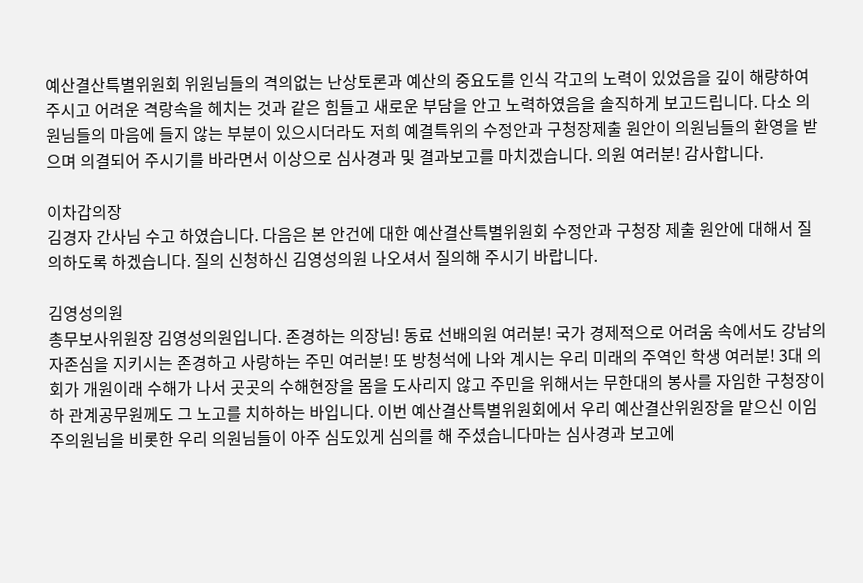예산결산특별위원회 위원님들의 격의없는 난상토론과 예산의 중요도를 인식 각고의 노력이 있었음을 깊이 해량하여 주시고 어려운 격랑속을 헤치는 것과 같은 힘들고 새로운 부담을 안고 노력하였음을 솔직하게 보고드립니다. 다소 의원님들의 마음에 들지 않는 부분이 있으시더라도 저희 예결특위의 수정안과 구청장제출 원안이 의원님들의 환영을 받으며 의결되어 주시기를 바라면서 이상으로 심사경과 및 결과보고를 마치겠습니다. 의원 여러분! 감사합니다.

이차갑의장
김경자 간사님 수고 하였습니다. 다음은 본 안건에 대한 예산결산특별위원회 수정안과 구청장 제출 원안에 대해서 질의하도록 하겠습니다. 질의 신청하신 김영성의원 나오셔서 질의해 주시기 바랍니다.

김영성의원
총무보사위원장 김영성의원입니다. 존경하는 의장님! 동료 선배의원 여러분! 국가 경제적으로 어려움 속에서도 강남의 자존심을 지키시는 존경하고 사랑하는 주민 여러분! 또 방청석에 나와 계시는 우리 미래의 주역인 학생 여러분! 3대 의회가 개원이래 수해가 나서 곳곳의 수해현장을 몸을 도사리지 않고 주민을 위해서는 무한대의 봉사를 자임한 구청장이하 관계공무원께도 그 노고를 치하하는 바입니다. 이번 예산결산특별위원회에서 우리 예산결산위원장을 맡으신 이임주의원님을 비롯한 우리 의원님들이 아주 심도있게 심의를 해 주셨습니다마는 심사경과 보고에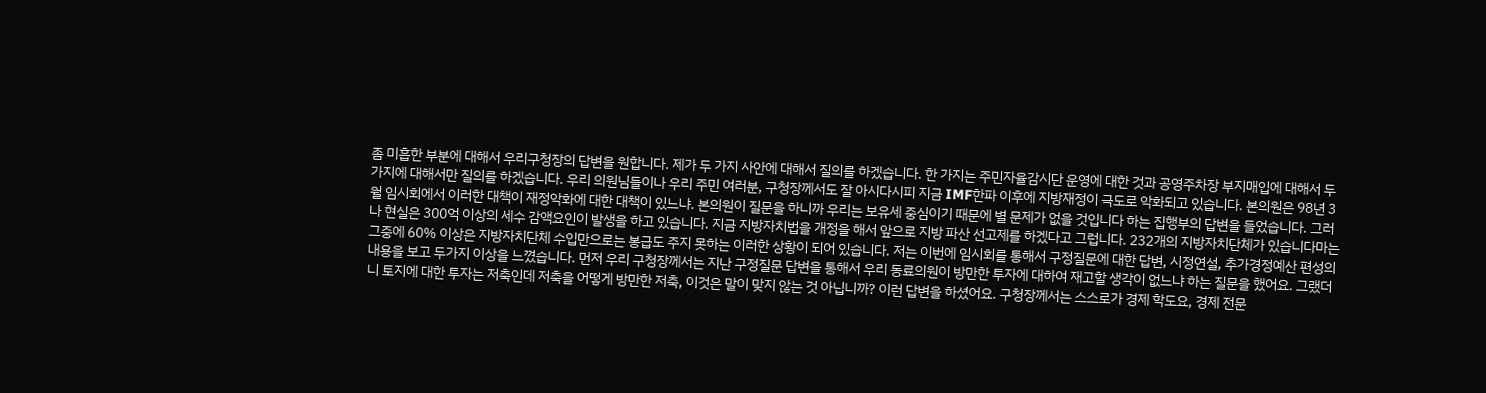좀 미흡한 부분에 대해서 우리구청장의 답변을 원합니다. 제가 두 가지 사안에 대해서 질의를 하겠습니다. 한 가지는 주민자율감시단 운영에 대한 것과 공영주차장 부지매입에 대해서 두 가지에 대해서만 질의를 하겠습니다. 우리 의원님들이나 우리 주민 여러분, 구청장께서도 잘 아시다시피 지금 IMF한파 이후에 지방재정이 극도로 악화되고 있습니다. 본의원은 98년 3월 임시회에서 이러한 대책이 재정악화에 대한 대책이 있느냐. 본의원이 질문을 하니까 우리는 보유세 중심이기 때문에 별 문제가 없을 것입니다 하는 집행부의 답변을 들었습니다. 그러나 현실은 300억 이상의 세수 감액요인이 발생을 하고 있습니다. 지금 지방자치법을 개정을 해서 앞으로 지방 파산 선고제를 하겠다고 그럽니다. 232개의 지방자치단체가 있습니다마는 그중에 60% 이상은 지방자치단체 수입만으로는 봉급도 주지 못하는 이러한 상황이 되어 있습니다. 저는 이번에 임시회를 통해서 구정질문에 대한 답변, 시정연설, 추가경정예산 편성의 내용을 보고 두가지 이상을 느꼈습니다. 먼저 우리 구청장께서는 지난 구정질문 답변을 통해서 우리 동료의원이 방만한 투자에 대하여 재고할 생각이 없느냐 하는 질문을 했어요. 그랬더니 토지에 대한 투자는 저축인데 저축을 어떻게 방만한 저축, 이것은 말이 맞지 않는 것 아닙니까? 이런 답변을 하셨어요. 구청장께서는 스스로가 경제 학도요, 경제 전문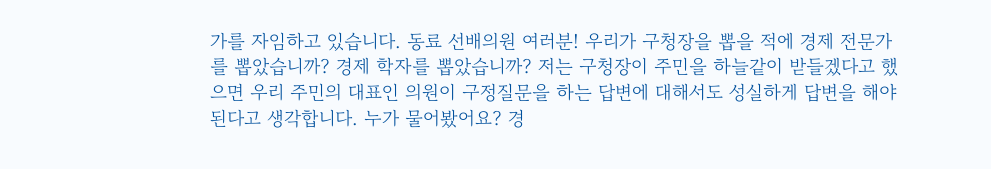가를 자임하고 있습니다. 동료 선배의원 여러분! 우리가 구청장을 뽑을 적에 경제 전문가를 뽑았습니까? 경제 학자를 뽑았습니까? 저는 구청장이 주민을 하늘같이 받들겠다고 했으면 우리 주민의 대표인 의원이 구정질문을 하는 답변에 대해서도 성실하게 답변을 해야 된다고 생각합니다. 누가 물어봤어요? 경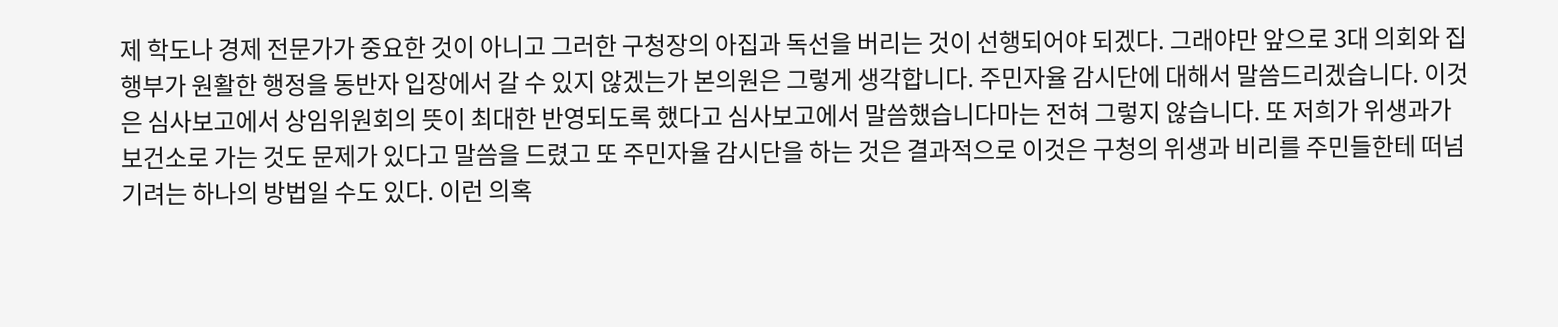제 학도나 경제 전문가가 중요한 것이 아니고 그러한 구청장의 아집과 독선을 버리는 것이 선행되어야 되겠다. 그래야만 앞으로 3대 의회와 집행부가 원활한 행정을 동반자 입장에서 갈 수 있지 않겠는가 본의원은 그렇게 생각합니다. 주민자율 감시단에 대해서 말씀드리겠습니다. 이것은 심사보고에서 상임위원회의 뜻이 최대한 반영되도록 했다고 심사보고에서 말씀했습니다마는 전혀 그렇지 않습니다. 또 저희가 위생과가 보건소로 가는 것도 문제가 있다고 말씀을 드렸고 또 주민자율 감시단을 하는 것은 결과적으로 이것은 구청의 위생과 비리를 주민들한테 떠넘기려는 하나의 방법일 수도 있다. 이런 의혹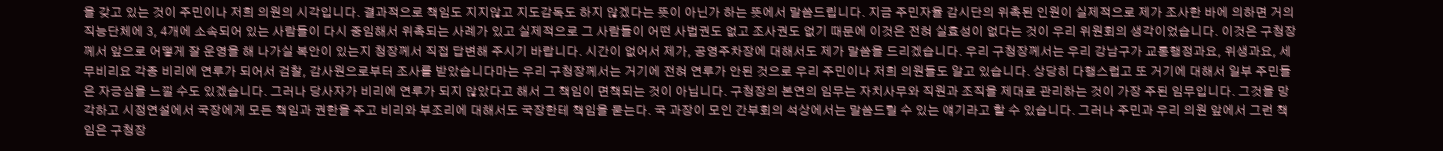을 갖고 있는 것이 주민이나 저희 의원의 시각입니다. 결과적으로 책임도 지지않고 지도감독도 하지 않겠다는 뜻이 아닌가 하는 뜻에서 말씀드립니다. 지금 주민자율 감시단의 위촉된 인원이 실제적으로 제가 조사한 바에 의하면 거의 직능단체에 3, 4개에 소속되어 있는 사람들이 다시 중임해서 위촉되는 사례가 있고 실제적으로 그 사람들이 어떤 사법권도 없고 조사권도 없기 때문에 이것은 전혀 실효성이 없다는 것이 우리 위원회의 생각이었습니다. 이것은 구청장께서 앞으로 어떻게 잘 운영을 해 나가실 복안이 있는지 청장께서 직접 답변해 주시기 바랍니다. 시간이 없어서 제가, 공영주차장에 대해서도 제가 말씀을 드리겠습니다. 우리 구청장께서는 우리 강남구가 교통행정과요, 위생과요, 세무비리요 각종 비리에 연루가 되어서 검찰, 감사원으로부터 조사를 받았습니다마는 우리 구청장께서는 거기에 전혀 연루가 안된 것으로 우리 주민이나 저희 의원들도 알고 있습니다. 상당히 다행스럽고 또 거기에 대해서 일부 주민들은 자긍심을 느낄 수도 있겠습니다. 그러나 당사자가 비리에 연루가 되지 않았다고 해서 그 책임이 면책되는 것이 아닙니다. 구청장의 본연의 임무는 자치사무와 직원과 조직을 제대로 관리하는 것이 가장 주된 임무입니다. 그것을 망각하고 시정연설에서 국장에게 모든 책임과 권한을 주고 비리와 부조리에 대해서도 국장한테 책임을 묻는다. 국 과장이 모인 간부회의 석상에서는 말씀드릴 수 있는 얘기라고 할 수 있습니다. 그러나 주민과 우리 의원 앞에서 그런 책임은 구청장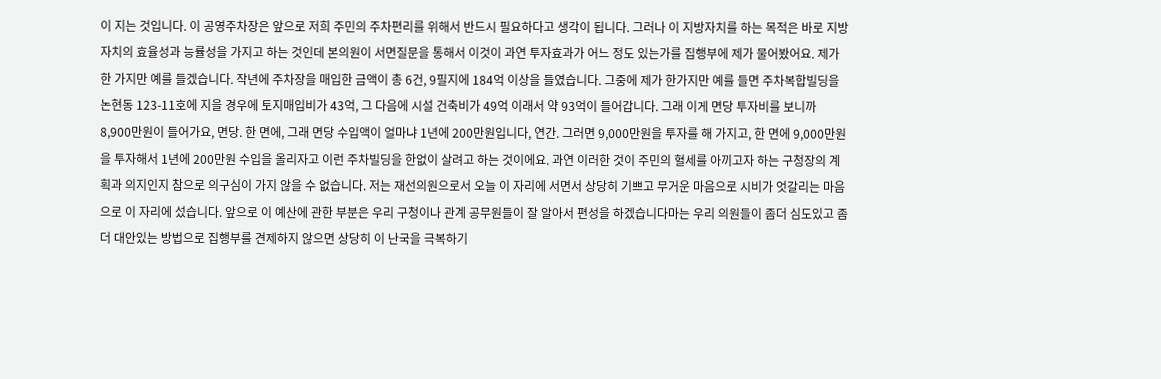이 지는 것입니다. 이 공영주차장은 앞으로 저희 주민의 주차편리를 위해서 반드시 필요하다고 생각이 됩니다. 그러나 이 지방자치를 하는 목적은 바로 지방자치의 효율성과 능률성을 가지고 하는 것인데 본의원이 서면질문을 통해서 이것이 과연 투자효과가 어느 정도 있는가를 집행부에 제가 물어봤어요. 제가 한 가지만 예를 들겠습니다. 작년에 주차장을 매입한 금액이 총 6건, 9필지에 184억 이상을 들였습니다. 그중에 제가 한가지만 예를 들면 주차복합빌딩을 논현동 123-11호에 지을 경우에 토지매입비가 43억, 그 다음에 시설 건축비가 49억 이래서 약 93억이 들어갑니다. 그래 이게 면당 투자비를 보니까 8,900만원이 들어가요, 면당. 한 면에, 그래 면당 수입액이 얼마냐 1년에 200만원입니다, 연간. 그러면 9,000만원을 투자를 해 가지고, 한 면에 9,000만원을 투자해서 1년에 200만원 수입을 올리자고 이런 주차빌딩을 한없이 살려고 하는 것이에요. 과연 이러한 것이 주민의 혈세를 아끼고자 하는 구청장의 계획과 의지인지 참으로 의구심이 가지 않을 수 없습니다. 저는 재선의원으로서 오늘 이 자리에 서면서 상당히 기쁘고 무거운 마음으로 시비가 엇갈리는 마음으로 이 자리에 섰습니다. 앞으로 이 예산에 관한 부분은 우리 구청이나 관계 공무원들이 잘 알아서 편성을 하겠습니다마는 우리 의원들이 좀더 심도있고 좀더 대안있는 방법으로 집행부를 견제하지 않으면 상당히 이 난국을 극복하기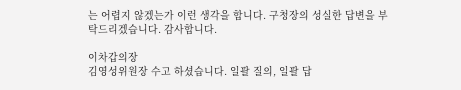는 어렵지 않겠는가 이런 생각을 합니다. 구청장의 성실한 답변을 부탁드리겠습니다. 감사합니다.

이차갑의장
김영성위원장 수고 하셨습니다. 일괄 질의, 일괄 답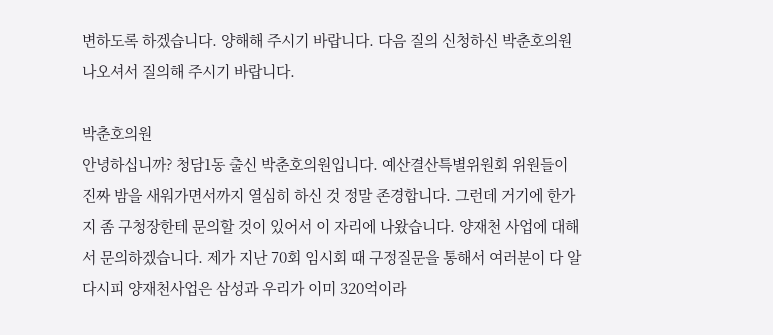변하도록 하겠습니다. 양해해 주시기 바랍니다. 다음 질의 신청하신 박춘호의원 나오셔서 질의해 주시기 바랍니다.

박춘호의원
안녕하십니까? 청담1동 출신 박춘호의원입니다. 예산결산특별위원회 위원들이 진짜 밤을 새워가면서까지 열심히 하신 것 정말 존경합니다. 그런데 거기에 한가지 좀 구청장한테 문의할 것이 있어서 이 자리에 나왔습니다. 양재천 사업에 대해서 문의하겠습니다. 제가 지난 70회 임시회 때 구정질문을 통해서 여러분이 다 알다시피 양재천사업은 삼성과 우리가 이미 320억이라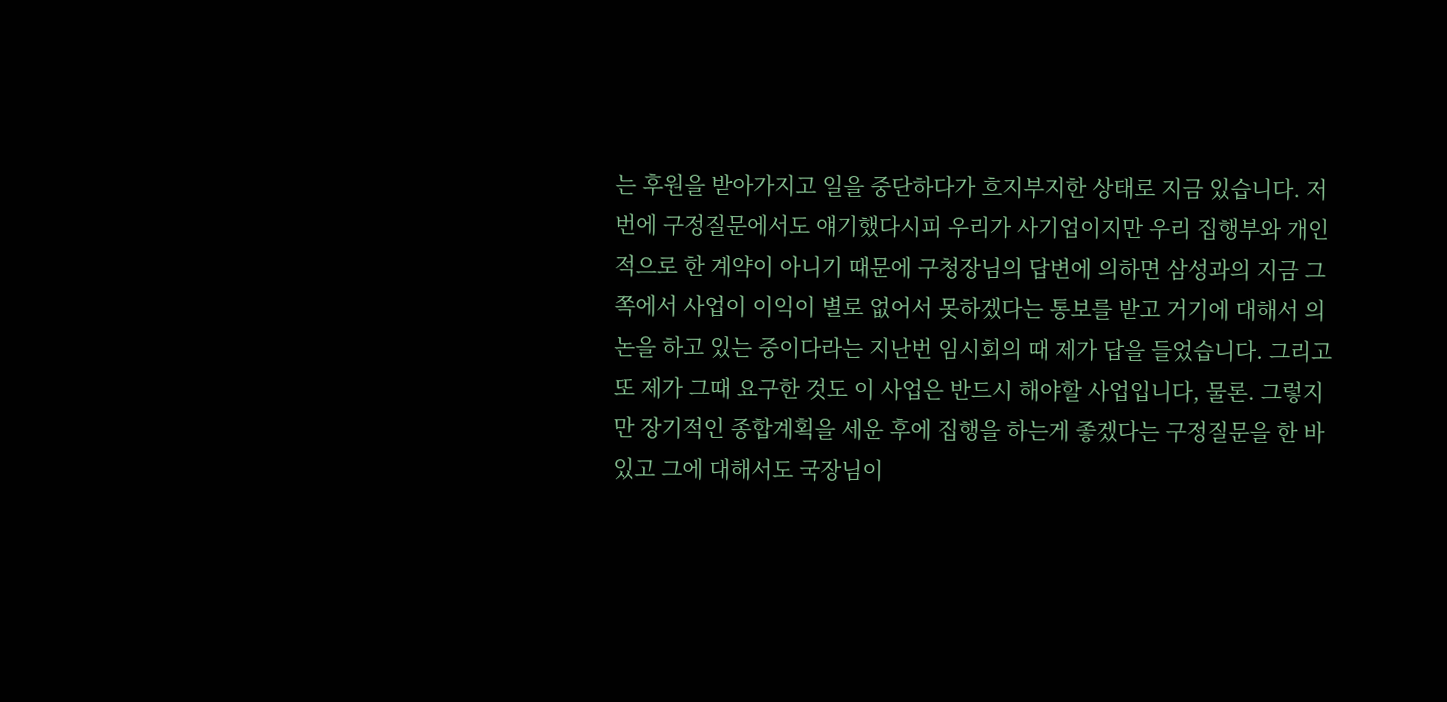는 후원을 받아가지고 일을 중단하다가 흐지부지한 상태로 지금 있습니다. 저번에 구정질문에서도 얘기했다시피 우리가 사기업이지만 우리 집행부와 개인적으로 한 계약이 아니기 때문에 구청장님의 답변에 의하면 삼성과의 지금 그쪽에서 사업이 이익이 별로 없어서 못하겠다는 통보를 받고 거기에 대해서 의논을 하고 있는 중이다라는 지난번 임시회의 때 제가 답을 들었습니다. 그리고 또 제가 그때 요구한 것도 이 사업은 반드시 해야할 사업입니다, 물론. 그렇지만 장기적인 종합계획을 세운 후에 집행을 하는게 좋겠다는 구정질문을 한 바 있고 그에 대해서도 국장님이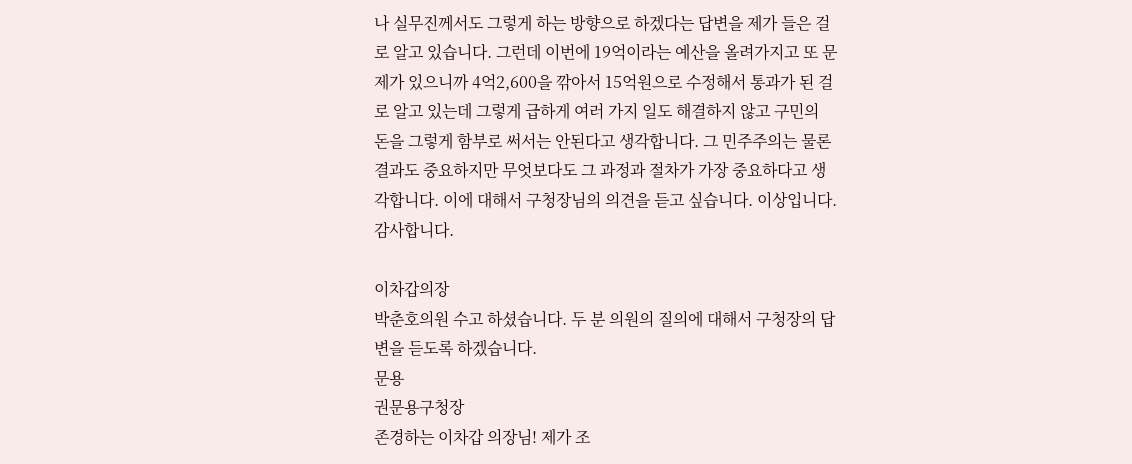나 실무진께서도 그렇게 하는 방향으로 하겠다는 답변을 제가 들은 걸로 알고 있습니다. 그런데 이번에 19억이라는 예산을 올려가지고 또 문제가 있으니까 4억2,600을 깎아서 15억원으로 수정해서 통과가 된 걸로 알고 있는데 그렇게 급하게 여러 가지 일도 해결하지 않고 구민의 돈을 그렇게 함부로 써서는 안된다고 생각합니다. 그 민주주의는 물론 결과도 중요하지만 무엇보다도 그 과정과 절차가 가장 중요하다고 생각합니다. 이에 대해서 구청장님의 의견을 듣고 싶습니다. 이상입니다. 감사합니다.

이차갑의장
박춘호의원 수고 하셨습니다. 두 분 의원의 질의에 대해서 구청장의 답변을 듣도록 하겠습니다.
문용
권문용구청장
존경하는 이차갑 의장님! 제가 조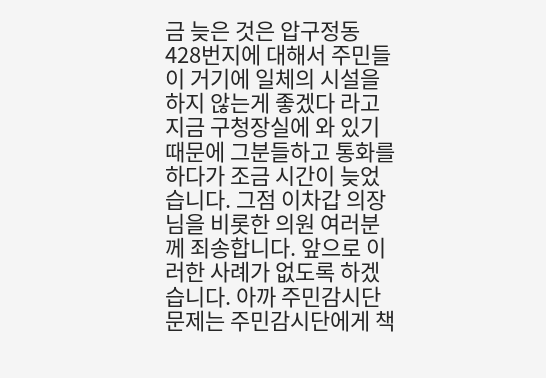금 늦은 것은 압구정동 428번지에 대해서 주민들이 거기에 일체의 시설을 하지 않는게 좋겠다 라고 지금 구청장실에 와 있기 때문에 그분들하고 통화를 하다가 조금 시간이 늦었습니다. 그점 이차갑 의장님을 비롯한 의원 여러분께 죄송합니다. 앞으로 이러한 사례가 없도록 하겠습니다. 아까 주민감시단 문제는 주민감시단에게 책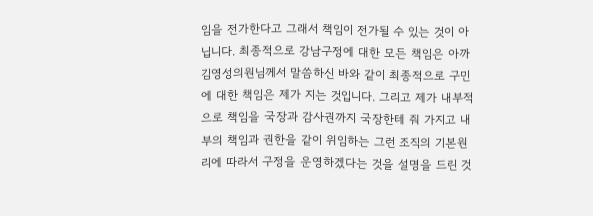임을 전가한다고 그래서 책임이 전가될 수 있는 것이 아닙니다. 최종적으로 강남구정에 대한 모든 책임은 아까 김영성의원님께서 말씀하신 바와 같이 최종적으로 구민에 대한 책임은 제가 지는 것입니다. 그리고 제가 내부적으로 책임을 국장과 감사권까지 국장한테 줘 가지고 내부의 책임과 권한을 같이 위임하는 그런 조직의 기본원리에 따라서 구정을 운영하겠다는 것을 설명을 드린 것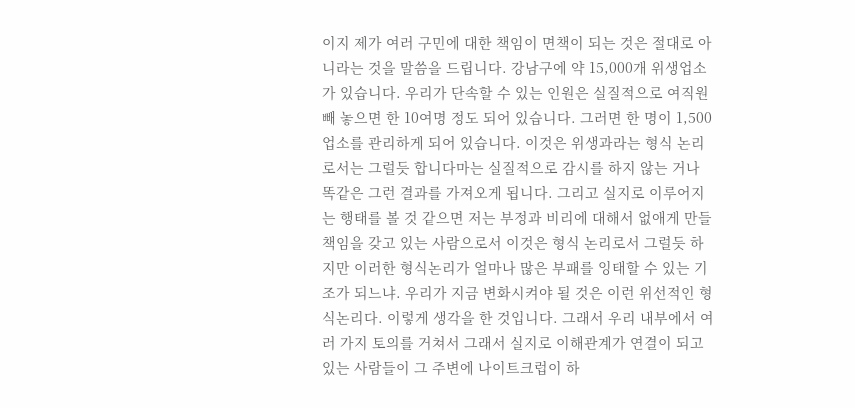이지 제가 여러 구민에 대한 책임이 면책이 되는 것은 절대로 아니라는 것을 말씀을 드립니다. 강남구에 약 15,000개 위생업소가 있습니다. 우리가 단속할 수 있는 인원은 실질적으로 여직원 빼 놓으면 한 10여명 정도 되어 있습니다. 그러면 한 명이 1,500업소를 관리하게 되어 있습니다. 이것은 위생과라는 형식 논리로서는 그럴듯 합니다마는 실질적으로 감시를 하지 않는 거나 똑같은 그런 결과를 가져오게 됩니다. 그리고 실지로 이루어지는 행태를 볼 것 같으면 저는 부정과 비리에 대해서 없애게 만들 책임을 갖고 있는 사람으로서 이것은 형식 논리로서 그럴듯 하지만 이러한 형식논리가 얼마나 많은 부패를 잉태할 수 있는 기조가 되느냐. 우리가 지금 변화시켜야 될 것은 이런 위선적인 형식논리다. 이렇게 생각을 한 것입니다. 그래서 우리 내부에서 여러 가지 토의를 거쳐서 그래서 실지로 이해관계가 연결이 되고 있는 사람들이 그 주변에 나이트크럽이 하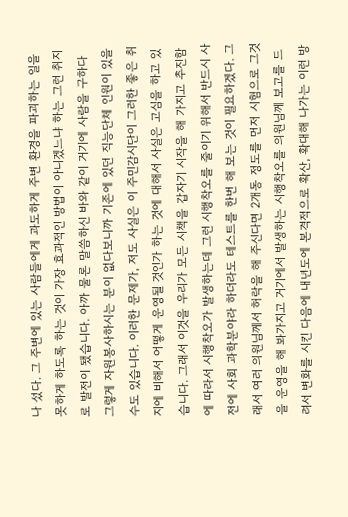나 섰다. 그 주변에 있는 사람들에게 과도하게 주변 환경을 파괴하는 일을 못하게 하도록 하는 것이 가장 효과적인 방법이 아니겠느냐 하는 그런 취지로 발전이 됐습니다. 아까 물론 말씀하신 바와 같이 거기에 사람을 구하다 그렇게 자원봉사하시는 분이 없다보니까 기존에 있던 직능단체 인원이 있을 수도 있습니다. 이러한 문제가, 저도 사실은 이 주민감시단이 그러한 좋은 취지에 비해서 어떻게 운영될 것인가 하는 것에 대해서 사실은 고심을 하고 있습니다. 그래서 이것을 우리가 모든 시책을 갑자기 시작을 해 가지고 추진함에 따라서 시행착오가 발생하는데 그런 시행착오를 줄이기 위해서 반드시 사전에 사회 과학분야라 하더라도 테스트를 한번 해 보는 것이 필요하겠다. 그래서 여러 의원님께서 허락을 해 주신다면 2개동 정도를 먼저 시험으로 그것을 운영을 해 봐가지고 거기에서 발생하는 시행착오를 의원님께 보고를 드려서 변화를 시킨 다음에 내년도에 본격적으로 확산, 확대해 나가는 이런 방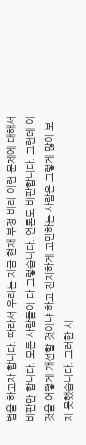법을 하고자 합니다. 따라서 우리는 지금 현재 부정 비리 이런 문제에 대해서 비판만 합니다. 모든 사람들이 다 그렇습니다. 언론도 비판합니다. 그런데 이것을 어떻게 개선할 것이냐 하고 진지하게 고민하는 사람은 그렇게 많이 보지 못했습니다. 그러한 시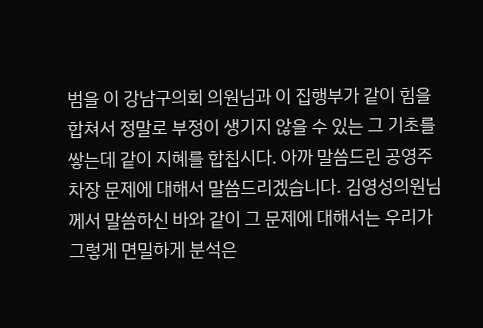범을 이 강남구의회 의원님과 이 집행부가 같이 힘을 합쳐서 정말로 부정이 생기지 않을 수 있는 그 기초를 쌓는데 같이 지혜를 합칩시다. 아까 말씀드린 공영주차장 문제에 대해서 말씀드리겠습니다. 김영성의원님께서 말씀하신 바와 같이 그 문제에 대해서는 우리가 그렇게 면밀하게 분석은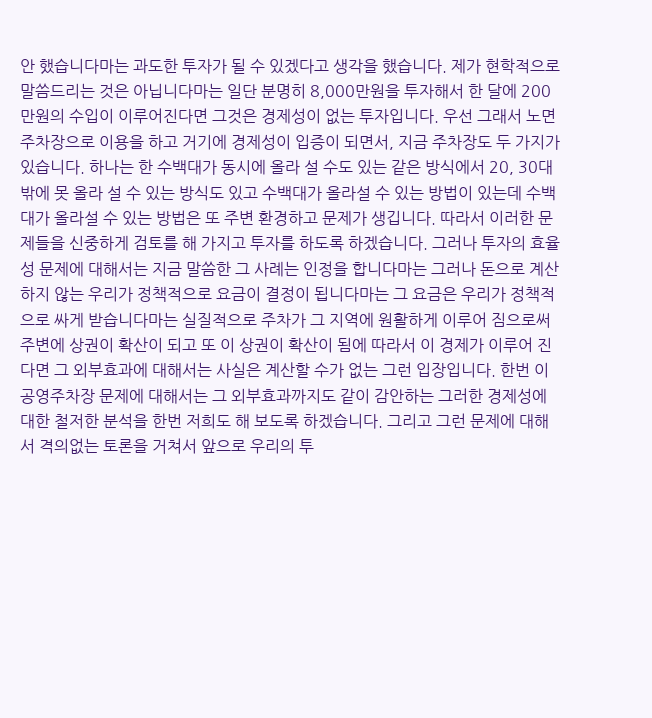안 했습니다마는 과도한 투자가 될 수 있겠다고 생각을 했습니다. 제가 현학적으로 말씀드리는 것은 아닙니다마는 일단 분명히 8,000만원을 투자해서 한 달에 200만원의 수입이 이루어진다면 그것은 경제성이 없는 투자입니다. 우선 그래서 노면주차장으로 이용을 하고 거기에 경제성이 입증이 되면서, 지금 주차장도 두 가지가 있습니다. 하나는 한 수백대가 동시에 올라 설 수도 있는 같은 방식에서 20, 30대밖에 못 올라 설 수 있는 방식도 있고 수백대가 올라설 수 있는 방법이 있는데 수백대가 올라설 수 있는 방법은 또 주변 환경하고 문제가 생깁니다. 따라서 이러한 문제들을 신중하게 검토를 해 가지고 투자를 하도록 하겠습니다. 그러나 투자의 효율성 문제에 대해서는 지금 말씀한 그 사례는 인정을 합니다마는 그러나 돈으로 계산하지 않는 우리가 정책적으로 요금이 결정이 됩니다마는 그 요금은 우리가 정책적으로 싸게 받습니다마는 실질적으로 주차가 그 지역에 원활하게 이루어 짐으로써 주변에 상권이 확산이 되고 또 이 상권이 확산이 됨에 따라서 이 경제가 이루어 진다면 그 외부효과에 대해서는 사실은 계산할 수가 없는 그런 입장입니다. 한번 이 공영주차장 문제에 대해서는 그 외부효과까지도 같이 감안하는 그러한 경제성에 대한 철저한 분석을 한번 저희도 해 보도록 하겠습니다. 그리고 그런 문제에 대해서 격의없는 토론을 거쳐서 앞으로 우리의 투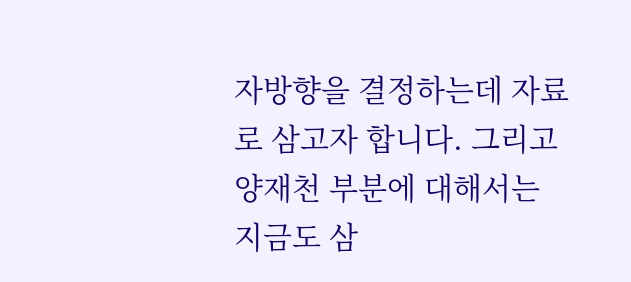자방향을 결정하는데 자료로 삼고자 합니다. 그리고 양재천 부분에 대해서는 지금도 삼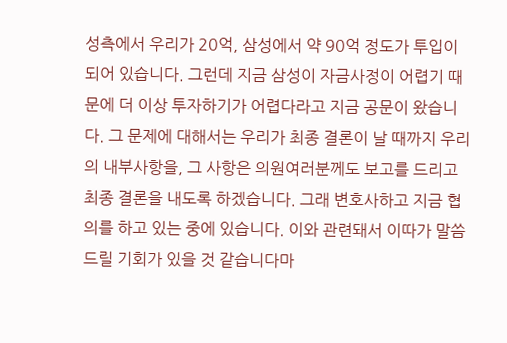성측에서 우리가 20억, 삼성에서 약 90억 정도가 투입이 되어 있습니다. 그런데 지금 삼성이 자금사정이 어렵기 때문에 더 이상 투자하기가 어렵다라고 지금 공문이 왔습니다. 그 문제에 대해서는 우리가 최종 결론이 날 때까지 우리의 내부사항을, 그 사항은 의원여러분께도 보고를 드리고 최종 결론을 내도록 하겠습니다. 그래 변호사하고 지금 협의를 하고 있는 중에 있습니다. 이와 관련돼서 이따가 말씀드릴 기회가 있을 것 같습니다마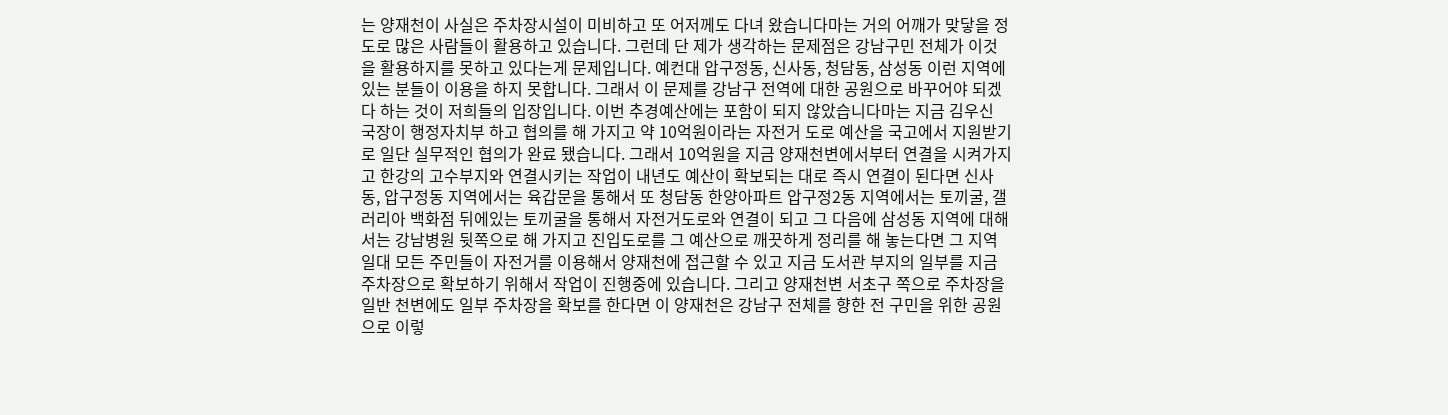는 양재천이 사실은 주차장시설이 미비하고 또 어저께도 다녀 왔습니다마는 거의 어깨가 맞닿을 정도로 많은 사람들이 활용하고 있습니다. 그런데 단 제가 생각하는 문제점은 강남구민 전체가 이것을 활용하지를 못하고 있다는게 문제입니다. 예컨대 압구정동, 신사동, 청담동, 삼성동 이런 지역에 있는 분들이 이용을 하지 못합니다. 그래서 이 문제를 강남구 전역에 대한 공원으로 바꾸어야 되겠다 하는 것이 저희들의 입장입니다. 이번 추경예산에는 포함이 되지 않았습니다마는 지금 김우신 국장이 행정자치부 하고 협의를 해 가지고 약 10억원이라는 자전거 도로 예산을 국고에서 지원받기로 일단 실무적인 협의가 완료 됐습니다. 그래서 10억원을 지금 양재천변에서부터 연결을 시켜가지고 한강의 고수부지와 연결시키는 작업이 내년도 예산이 확보되는 대로 즉시 연결이 된다면 신사동, 압구정동 지역에서는 육갑문을 통해서 또 청담동 한양아파트 압구정2동 지역에서는 토끼굴, 갤러리아 백화점 뒤에있는 토끼굴을 통해서 자전거도로와 연결이 되고 그 다음에 삼성동 지역에 대해서는 강남병원 뒷쪽으로 해 가지고 진입도로를 그 예산으로 깨끗하게 정리를 해 놓는다면 그 지역 일대 모든 주민들이 자전거를 이용해서 양재천에 접근할 수 있고 지금 도서관 부지의 일부를 지금 주차장으로 확보하기 위해서 작업이 진행중에 있습니다. 그리고 양재천변 서초구 쪽으로 주차장을 일반 천변에도 일부 주차장을 확보를 한다면 이 양재천은 강남구 전체를 향한 전 구민을 위한 공원으로 이렇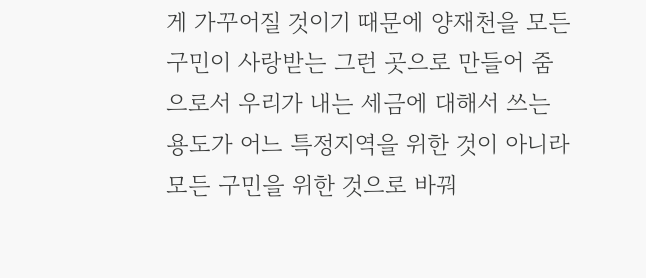게 가꾸어질 것이기 때문에 양재천을 모든 구민이 사랑받는 그런 곳으로 만들어 줌으로서 우리가 내는 세금에 대해서 쓰는 용도가 어느 특정지역을 위한 것이 아니라 모든 구민을 위한 것으로 바꿔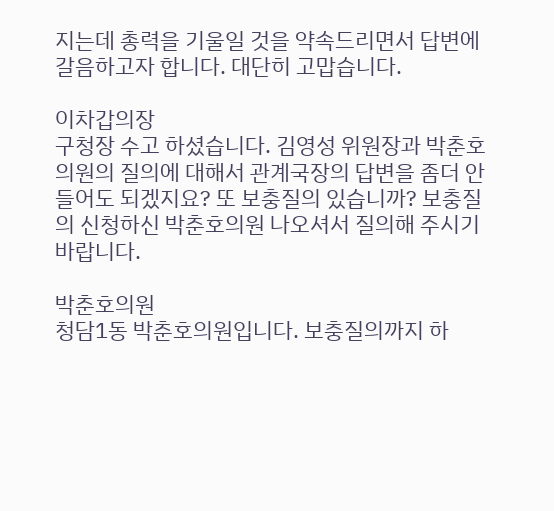지는데 총력을 기울일 것을 약속드리면서 답변에 갈음하고자 합니다. 대단히 고맙습니다.

이차갑의장
구청장 수고 하셨습니다. 김영성 위원장과 박춘호의원의 질의에 대해서 관계국장의 답변을 좀더 안 들어도 되겠지요? 또 보충질의 있습니까? 보충질의 신청하신 박춘호의원 나오셔서 질의해 주시기 바랍니다.

박춘호의원
청담1동 박춘호의원입니다. 보충질의까지 하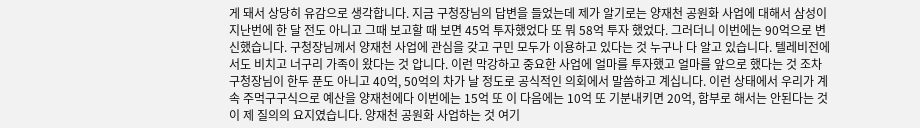게 돼서 상당히 유감으로 생각합니다. 지금 구청장님의 답변을 들었는데 제가 알기로는 양재천 공원화 사업에 대해서 삼성이 지난번에 한 달 전도 아니고 그때 보고할 때 보면 45억 투자했었다 또 뭐 58억 투자 했었다. 그러더니 이번에는 90억으로 변신했습니다. 구청장님께서 양재천 사업에 관심을 갖고 구민 모두가 이용하고 있다는 것 누구나 다 알고 있습니다. 텔레비전에서도 비치고 너구리 가족이 왔다는 것 압니다. 이런 막강하고 중요한 사업에 얼마를 투자했고 얼마를 앞으로 했다는 것 조차 구청장님이 한두 푼도 아니고 40억, 50억의 차가 날 정도로 공식적인 의회에서 말씀하고 계십니다. 이런 상태에서 우리가 계속 주먹구구식으로 예산을 양재천에다 이번에는 15억 또 이 다음에는 10억 또 기분내키면 20억, 함부로 해서는 안된다는 것이 제 질의의 요지였습니다. 양재천 공원화 사업하는 것 여기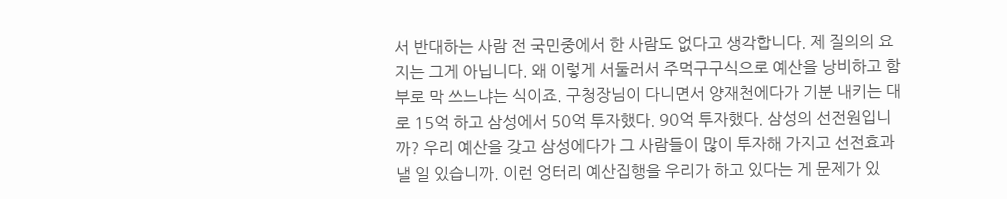서 반대하는 사람 전 국민중에서 한 사람도 없다고 생각합니다. 제 질의의 요지는 그게 아닙니다. 왜 이렇게 서둘러서 주먹구구식으로 예산을 낭비하고 함부로 막 쓰느냐는 식이죠. 구청장님이 다니면서 양재천에다가 기분 내키는 대로 15억 하고 삼성에서 50억 투자했다. 90억 투자했다. 삼성의 선전원입니까? 우리 예산을 갖고 삼성에다가 그 사람들이 많이 투자해 가지고 선전효과 낼 일 있습니까. 이런 엉터리 예산집행을 우리가 하고 있다는 게 문제가 있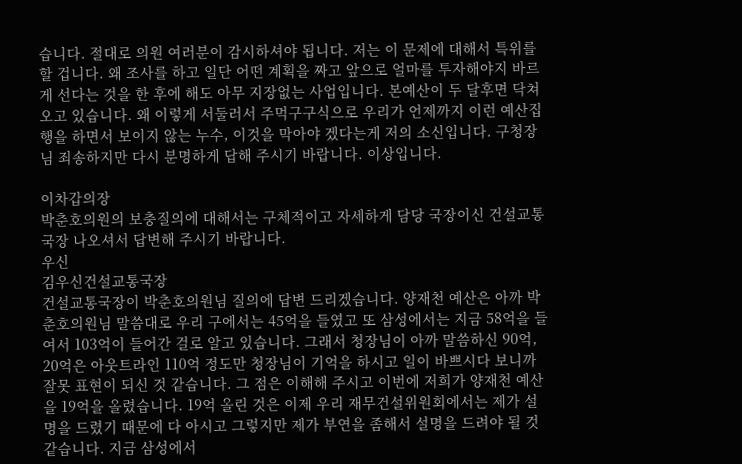습니다. 절대로 의원 여러분이 감시하셔야 됩니다. 저는 이 문제에 대해서 특위를 할 겁니다. 왜 조사를 하고 일단 어떤 계획을 짜고 앞으로 얼마를 투자해야지 바르게 선다는 것을 한 후에 해도 아무 지장없는 사업입니다. 본예산이 두 달후면 닥쳐오고 있습니다. 왜 이렇게 서둘러서 주먹구구식으로 우리가 언제까지 이런 예산집행을 하면서 보이지 않는 누수, 이것을 막아야 겠다는게 저의 소신입니다. 구청장님 죄송하지만 다시 분명하게 답해 주시기 바랍니다. 이상입니다.

이차갑의장
박춘호의원의 보충질의에 대해서는 구체적이고 자세하게 담당 국장이신 건설교통국장 나오셔서 답변해 주시기 바랍니다.
우신
김우신건설교통국장
건설교통국장이 박춘호의원님 질의에 답변 드리겠습니다. 양재천 예산은 아까 박춘호의원님 말씀대로 우리 구에서는 45억을 들였고 또 삼성에서는 지금 58억을 들여서 103억이 들어간 걸로 알고 있습니다. 그래서 청장님이 아까 말씀하신 90억, 20억은 아웃트라인 110억 정도만 청장님이 기억을 하시고 일이 바쁘시다 보니까 잘못 표현이 되신 것 같습니다. 그 점은 이해해 주시고 이번에 저희가 양재천 예산을 19억을 올렸습니다. 19억 올린 것은 이제 우리 재무건설위원회에서는 제가 설명을 드렸기 때문에 다 아시고 그렇지만 제가 부연을 좀해서 설명을 드려야 될 것 같습니다. 지금 삼성에서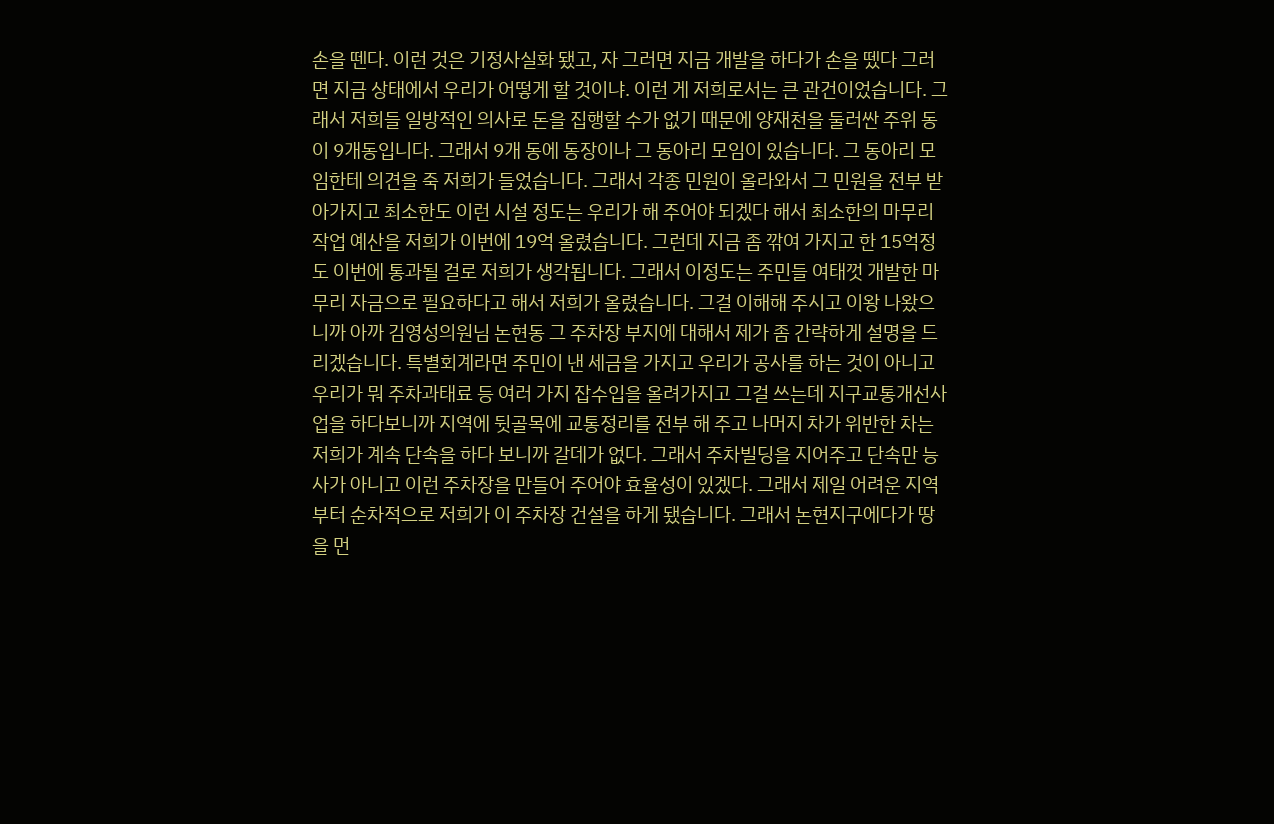손을 뗀다. 이런 것은 기정사실화 됐고, 자 그러면 지금 개발을 하다가 손을 뗐다 그러면 지금 상태에서 우리가 어떻게 할 것이냐. 이런 게 저희로서는 큰 관건이었습니다. 그래서 저희들 일방적인 의사로 돈을 집행할 수가 없기 때문에 양재천을 둘러싼 주위 동이 9개동입니다. 그래서 9개 동에 동장이나 그 동아리 모임이 있습니다. 그 동아리 모임한테 의견을 죽 저희가 들었습니다. 그래서 각종 민원이 올라와서 그 민원을 전부 받아가지고 최소한도 이런 시설 정도는 우리가 해 주어야 되겠다 해서 최소한의 마무리 작업 예산을 저희가 이번에 19억 올렸습니다. 그런데 지금 좀 깎여 가지고 한 15억정도 이번에 통과될 걸로 저희가 생각됩니다. 그래서 이정도는 주민들 여태껏 개발한 마무리 자금으로 필요하다고 해서 저희가 올렸습니다. 그걸 이해해 주시고 이왕 나왔으니까 아까 김영성의원님 논현동 그 주차장 부지에 대해서 제가 좀 간략하게 설명을 드리겠습니다. 특별회계라면 주민이 낸 세금을 가지고 우리가 공사를 하는 것이 아니고 우리가 뭐 주차과태료 등 여러 가지 잡수입을 올려가지고 그걸 쓰는데 지구교통개선사업을 하다보니까 지역에 뒷골목에 교통정리를 전부 해 주고 나머지 차가 위반한 차는 저희가 계속 단속을 하다 보니까 갈데가 없다. 그래서 주차빌딩을 지어주고 단속만 능사가 아니고 이런 주차장을 만들어 주어야 효율성이 있겠다. 그래서 제일 어려운 지역부터 순차적으로 저희가 이 주차장 건설을 하게 됐습니다. 그래서 논현지구에다가 땅을 먼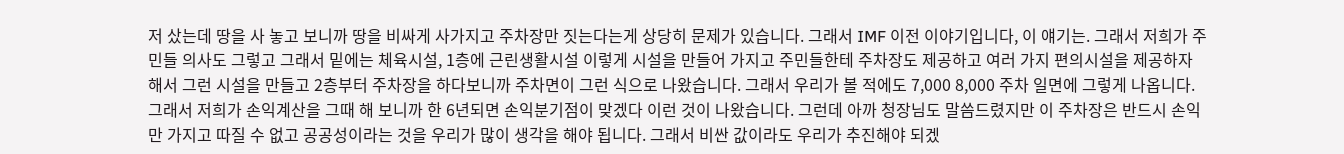저 샀는데 땅을 사 놓고 보니까 땅을 비싸게 사가지고 주차장만 짓는다는게 상당히 문제가 있습니다. 그래서 IMF 이전 이야기입니다, 이 얘기는. 그래서 저희가 주민들 의사도 그렇고 그래서 밑에는 체육시설, 1층에 근린생활시설 이렇게 시설을 만들어 가지고 주민들한테 주차장도 제공하고 여러 가지 편의시설을 제공하자 해서 그런 시설을 만들고 2층부터 주차장을 하다보니까 주차면이 그런 식으로 나왔습니다. 그래서 우리가 볼 적에도 7,000 8,000 주차 일면에 그렇게 나옵니다. 그래서 저희가 손익계산을 그때 해 보니까 한 6년되면 손익분기점이 맞겠다 이런 것이 나왔습니다. 그런데 아까 청장님도 말씀드렸지만 이 주차장은 반드시 손익만 가지고 따질 수 없고 공공성이라는 것을 우리가 많이 생각을 해야 됩니다. 그래서 비싼 값이라도 우리가 추진해야 되겠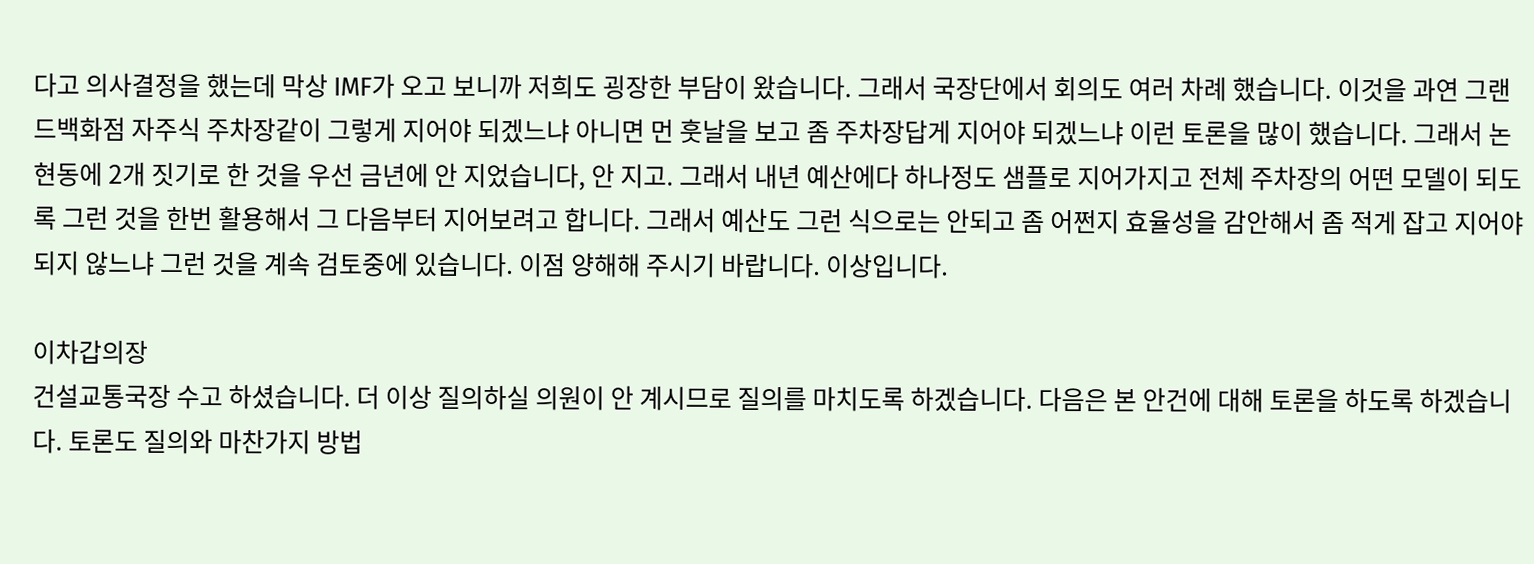다고 의사결정을 했는데 막상 IMF가 오고 보니까 저희도 굉장한 부담이 왔습니다. 그래서 국장단에서 회의도 여러 차례 했습니다. 이것을 과연 그랜드백화점 자주식 주차장같이 그렇게 지어야 되겠느냐 아니면 먼 훗날을 보고 좀 주차장답게 지어야 되겠느냐 이런 토론을 많이 했습니다. 그래서 논현동에 2개 짓기로 한 것을 우선 금년에 안 지었습니다, 안 지고. 그래서 내년 예산에다 하나정도 샘플로 지어가지고 전체 주차장의 어떤 모델이 되도록 그런 것을 한번 활용해서 그 다음부터 지어보려고 합니다. 그래서 예산도 그런 식으로는 안되고 좀 어쩐지 효율성을 감안해서 좀 적게 잡고 지어야 되지 않느냐 그런 것을 계속 검토중에 있습니다. 이점 양해해 주시기 바랍니다. 이상입니다.

이차갑의장
건설교통국장 수고 하셨습니다. 더 이상 질의하실 의원이 안 계시므로 질의를 마치도록 하겠습니다. 다음은 본 안건에 대해 토론을 하도록 하겠습니다. 토론도 질의와 마찬가지 방법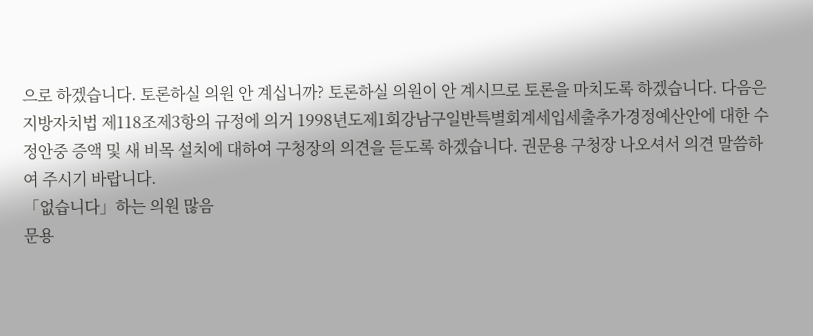으로 하겠습니다. 토론하실 의원 안 계십니까? 토론하실 의원이 안 계시므로 토론을 마치도록 하겠습니다. 다음은 지방자치법 제118조제3항의 규정에 의거 1998년도제1회강남구일반특별회계세입세출추가경정예산안에 대한 수정안중 증액 및 새 비목 설치에 대하여 구청장의 의견을 듣도록 하겠습니다. 권문용 구청장 나오셔서 의견 말씀하여 주시기 바랍니다.
「없습니다」하는 의원 많음
문용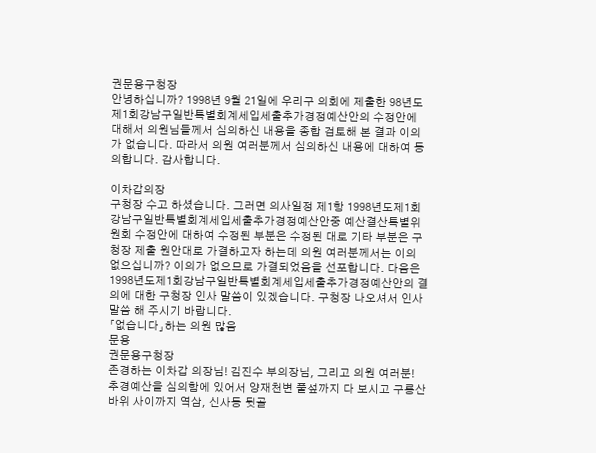권문용구청장
안녕하십니까? 1998년 9월 21일에 우리구 의회에 제출한 98년도제1회강남구일반특별회계세입세출추가경정예산안의 수정안에 대해서 의원님들께서 심의하신 내용을 종합 검토해 본 결과 이의가 없습니다. 따라서 의원 여러분께서 심의하신 내용에 대하여 동의합니다. 감사합니다.

이차갑의장
구청장 수고 하셨습니다. 그러면 의사일정 제1항 1998년도제1회강남구일반특별회계세입세출추가경정예산안중 예산결산특별위원회 수정안에 대하여 수정된 부분은 수정된 대로 기타 부분은 구청장 제출 원안대로 가결하고자 하는데 의원 여러분께서는 이의 없으십니까? 이의가 없으므로 가결되었음을 선포합니다. 다음은 1998년도제1회강남구일반특별회계세입세출추가경정예산안의 결의에 대한 구청장 인사 말씀이 있겠습니다. 구청장 나오셔서 인사말씀 해 주시기 바랍니다.
「없습니다」하는 의원 많음
문용
권문용구청장
존경하는 이차갑 의장님! 김진수 부의장님, 그리고 의원 여러분! 추경예산을 심의함에 있어서 양재천변 풀섶까지 다 보시고 구룡산 바위 사이까지 역삼, 신사동 뒷골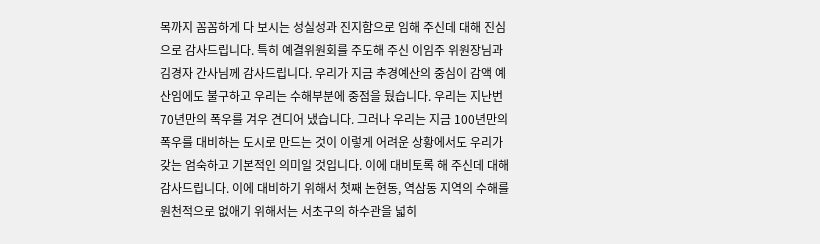목까지 꼼꼼하게 다 보시는 성실성과 진지함으로 임해 주신데 대해 진심으로 감사드립니다. 특히 예결위원회를 주도해 주신 이임주 위원장님과 김경자 간사님께 감사드립니다. 우리가 지금 추경예산의 중심이 감액 예산임에도 불구하고 우리는 수해부분에 중점을 뒀습니다. 우리는 지난번 70년만의 폭우를 겨우 견디어 냈습니다. 그러나 우리는 지금 100년만의 폭우를 대비하는 도시로 만드는 것이 이렇게 어려운 상황에서도 우리가 갖는 엄숙하고 기본적인 의미일 것입니다. 이에 대비토록 해 주신데 대해 감사드립니다. 이에 대비하기 위해서 첫째 논현동, 역삼동 지역의 수해를 원천적으로 없애기 위해서는 서초구의 하수관을 넓히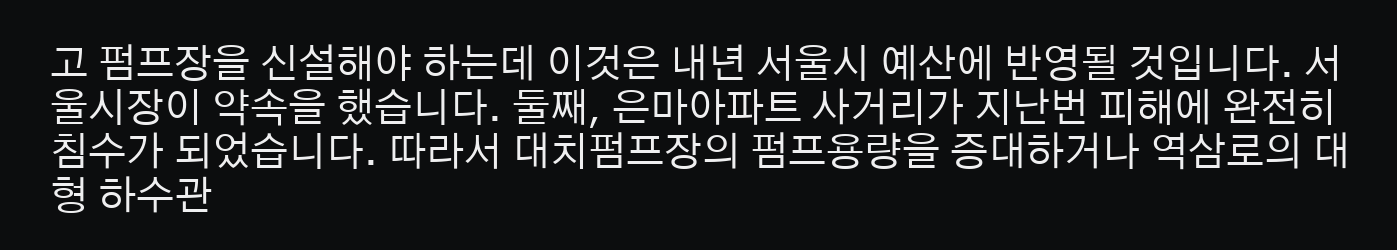고 펌프장을 신설해야 하는데 이것은 내년 서울시 예산에 반영될 것입니다. 서울시장이 약속을 했습니다. 둘째, 은마아파트 사거리가 지난번 피해에 완전히 침수가 되었습니다. 따라서 대치펌프장의 펌프용량을 증대하거나 역삼로의 대형 하수관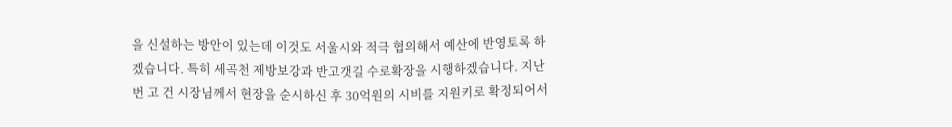을 신설하는 방안이 있는데 이것도 서울시와 적극 협의해서 예산에 반영토록 하겠습니다. 특히 세곡천 제방보강과 반고갯길 수로확장을 시행하겠습니다. 지난번 고 건 시장님께서 현장을 순시하신 후 30억원의 시비를 지원키로 확정되어서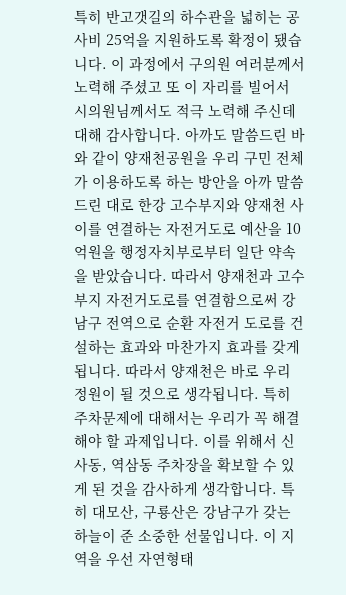특히 반고갯길의 하수관을 넓히는 공사비 25억을 지원하도록 확정이 됐습니다. 이 과정에서 구의원 여러분께서 노력해 주셨고 또 이 자리를 빌어서 시의원님께서도 적극 노력해 주신데 대해 감사합니다. 아까도 말씀드린 바와 같이 양재천공원을 우리 구민 전체가 이용하도록 하는 방안을 아까 말씀드린 대로 한강 고수부지와 양재천 사이를 연결하는 자전거도로 예산을 10억원을 행정자치부로부터 일단 약속을 받았습니다. 따라서 양재천과 고수부지 자전거도로를 연결함으로써 강남구 전역으로 순환 자전거 도로를 건설하는 효과와 마찬가지 효과를 갖게 됩니다. 따라서 양재천은 바로 우리 정원이 될 것으로 생각됩니다. 특히 주차문제에 대해서는 우리가 꼭 해결해야 할 과제입니다. 이를 위해서 신사동, 역삼동 주차장을 확보할 수 있게 된 것을 감사하게 생각합니다. 특히 대모산, 구룡산은 강남구가 갖는 하늘이 준 소중한 선물입니다. 이 지역을 우선 자연형태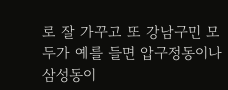로 잘 가꾸고 또 강남구민 모두가 예를 들면 압구정동이나 삼성동이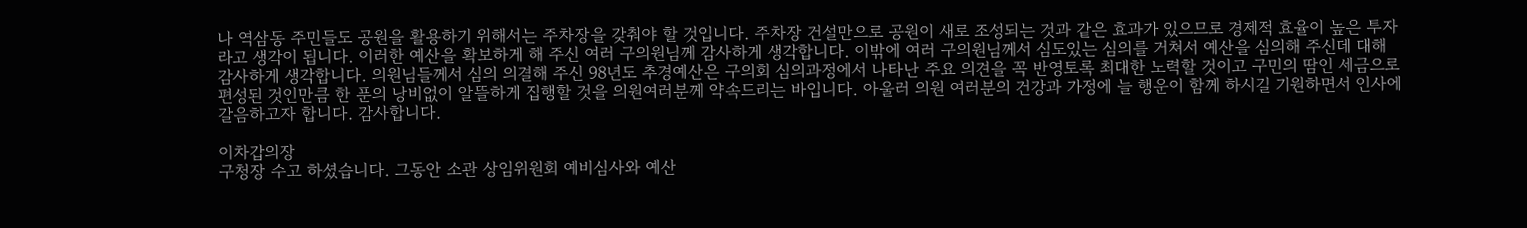나 역삼동 주민들도 공원을 활용하기 위해서는 주차장을 갖춰야 할 것입니다. 주차장 건설만으로 공원이 새로 조성되는 것과 같은 효과가 있으므로 경제적 효율이 높은 투자라고 생각이 됩니다. 이러한 예산을 확보하게 해 주신 여러 구의원님께 감사하게 생각합니다. 이밖에 여러 구의원님께서 심도있는 심의를 거쳐서 예산을 심의해 주신데 대해 감사하게 생각합니다. 의원님들께서 심의 의결해 주신 98년도 추경예산은 구의회 심의과정에서 나타난 주요 의견을 꼭 반영토록 최대한 노력할 것이고 구민의 땀인 세금으로 편성된 것인만큼 한 푼의 낭비없이 알뜰하게 집행할 것을 의원여러분께 약속드리는 바입니다. 아울러 의원 여러분의 건강과 가정에 늘 행운이 함께 하시길 기원하면서 인사에 갈음하고자 합니다. 감사합니다.

이차갑의장
구청장 수고 하셨습니다. 그동안 소관 상임위원회 예비심사와 예산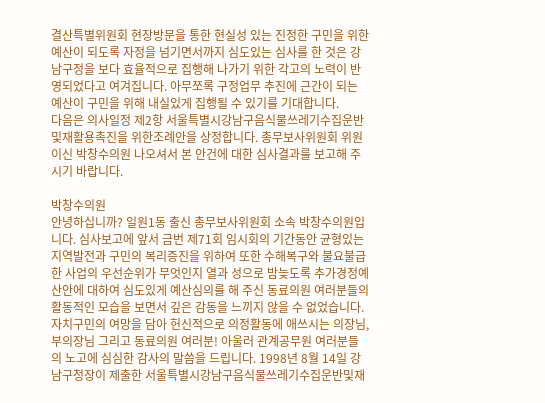결산특별위원회 현장방문을 통한 현실성 있는 진정한 구민을 위한 예산이 되도록 자정을 넘기면서까지 심도있는 심사를 한 것은 강남구정을 보다 효율적으로 집행해 나가기 위한 각고의 노력이 반영되었다고 여겨집니다. 아무쪼록 구정업무 추진에 근간이 되는 예산이 구민을 위해 내실있게 집행될 수 있기를 기대합니다.
다음은 의사일정 제2항 서울특별시강남구음식물쓰레기수집운반및재활용촉진을 위한조례안을 상정합니다. 총무보사위원회 위원이신 박창수의원 나오셔서 본 안건에 대한 심사결과를 보고해 주시기 바랍니다.

박창수의원
안녕하십니까? 일원1동 출신 총무보사위원회 소속 박창수의원입니다. 심사보고에 앞서 금번 제71회 임시회의 기간동안 균형있는 지역발전과 구민의 복리증진을 위하여 또한 수해복구와 불요불급한 사업의 우선순위가 무엇인지 열과 성으로 밤늦도록 추가경정예산안에 대하여 심도있게 예산심의를 해 주신 동료의원 여러분들의 활동적인 모습을 보면서 깊은 감동을 느끼지 않을 수 없었습니다. 자치구민의 여망을 담아 헌신적으로 의정활동에 애쓰시는 의장님, 부의장님 그리고 동료의원 여러분! 아울러 관계공무원 여러분들의 노고에 심심한 감사의 말씀을 드립니다. 1998년 8월 14일 강남구청장이 제출한 서울특별시강남구음식물쓰레기수집운반및재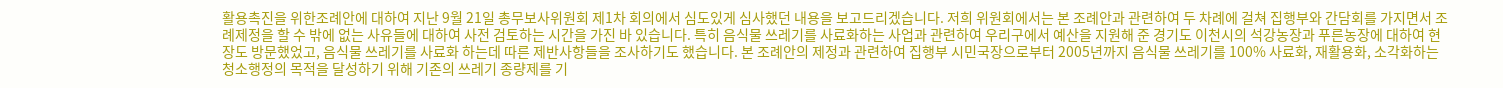활용촉진을 위한조례안에 대하여 지난 9월 21일 총무보사위원회 제1차 회의에서 심도있게 심사했던 내용을 보고드리겠습니다. 저희 위원회에서는 본 조례안과 관련하여 두 차례에 걸쳐 집행부와 간담회를 가지면서 조례제정을 할 수 밖에 없는 사유들에 대하여 사전 검토하는 시간을 가진 바 있습니다. 특히 음식물 쓰레기를 사료화하는 사업과 관련하여 우리구에서 예산을 지원해 준 경기도 이천시의 석강농장과 푸른농장에 대하여 현장도 방문했었고, 음식물 쓰레기를 사료화 하는데 따른 제반사항들을 조사하기도 했습니다. 본 조례안의 제정과 관련하여 집행부 시민국장으로부터 2005년까지 음식물 쓰레기를 100% 사료화, 재활용화, 소각화하는 청소행정의 목적을 달성하기 위해 기존의 쓰레기 종량제를 기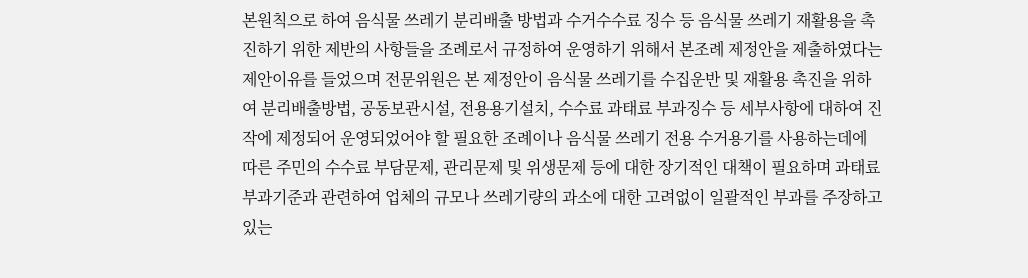본원칙으로 하여 음식물 쓰레기 분리배출 방법과 수거수수료 징수 등 음식물 쓰레기 재활용을 촉진하기 위한 제반의 사항들을 조례로서 규정하여 운영하기 위해서 본조례 제정안을 제출하였다는 제안이유를 들었으며 전문위원은 본 제정안이 음식물 쓰레기를 수집운반 및 재활용 촉진을 위하여 분리배출방법, 공동보관시설, 전용용기설치, 수수료 과태료 부과징수 등 세부사항에 대하여 진작에 제정되어 운영되었어야 할 필요한 조례이나 음식물 쓰레기 전용 수거용기를 사용하는데에 따른 주민의 수수료 부담문제, 관리문제 및 위생문제 등에 대한 장기적인 대책이 필요하며 과태료 부과기준과 관련하여 업체의 규모나 쓰레기량의 과소에 대한 고려없이 일괄적인 부과를 주장하고 있는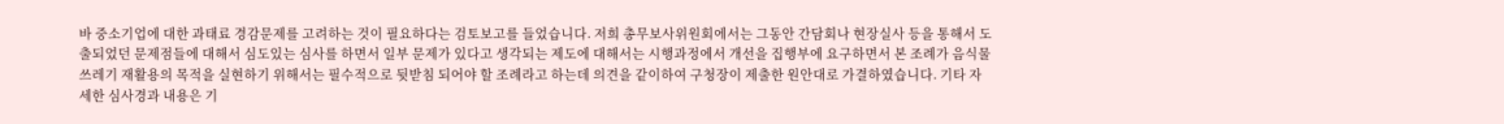바 중소기업에 대한 과태료 경감문제를 고려하는 것이 필요하다는 검토보고를 들었습니다. 저희 총무보사위원회에서는 그동안 간담회나 현장실사 등을 통해서 도출되었던 문제점들에 대해서 심도있는 심사를 하면서 일부 문제가 있다고 생각되는 제도에 대해서는 시행과정에서 개선을 집행부에 요구하면서 본 조례가 음식물 쓰레기 재활용의 목적을 실현하기 위해서는 필수적으로 뒷받침 되어야 할 조례라고 하는데 의견을 같이하여 구청장이 제출한 원안대로 가결하였습니다. 기타 자세한 심사경과 내용은 기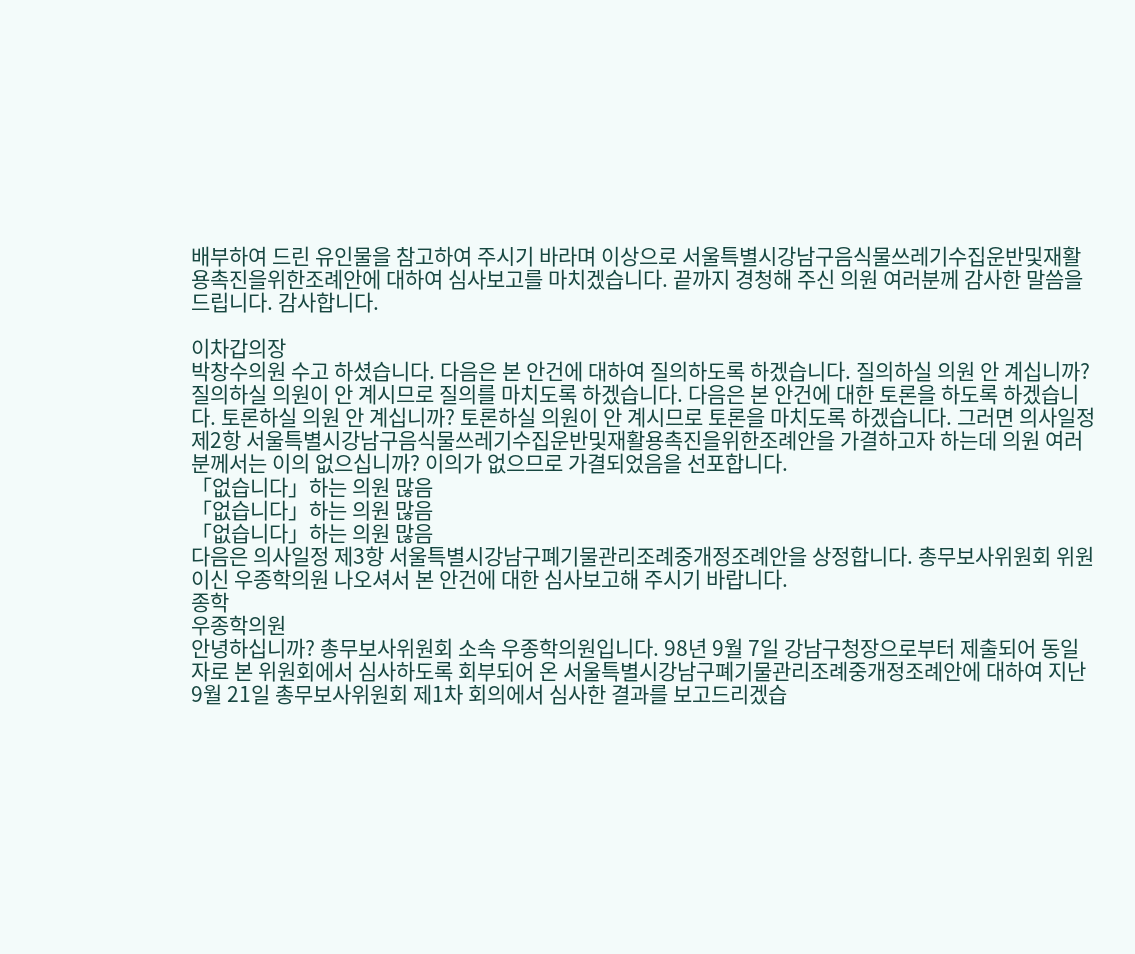배부하여 드린 유인물을 참고하여 주시기 바라며 이상으로 서울특별시강남구음식물쓰레기수집운반및재활용촉진을위한조례안에 대하여 심사보고를 마치겠습니다. 끝까지 경청해 주신 의원 여러분께 감사한 말씀을 드립니다. 감사합니다.

이차갑의장
박창수의원 수고 하셨습니다. 다음은 본 안건에 대하여 질의하도록 하겠습니다. 질의하실 의원 안 계십니까? 질의하실 의원이 안 계시므로 질의를 마치도록 하겠습니다. 다음은 본 안건에 대한 토론을 하도록 하겠습니다. 토론하실 의원 안 계십니까? 토론하실 의원이 안 계시므로 토론을 마치도록 하겠습니다. 그러면 의사일정 제2항 서울특별시강남구음식물쓰레기수집운반및재활용촉진을위한조례안을 가결하고자 하는데 의원 여러분께서는 이의 없으십니까? 이의가 없으므로 가결되었음을 선포합니다.
「없습니다」하는 의원 많음
「없습니다」하는 의원 많음
「없습니다」하는 의원 많음
다음은 의사일정 제3항 서울특별시강남구폐기물관리조례중개정조례안을 상정합니다. 총무보사위원회 위원이신 우종학의원 나오셔서 본 안건에 대한 심사보고해 주시기 바랍니다.
종학
우종학의원
안녕하십니까? 총무보사위원회 소속 우종학의원입니다. 98년 9월 7일 강남구청장으로부터 제출되어 동일자로 본 위원회에서 심사하도록 회부되어 온 서울특별시강남구폐기물관리조례중개정조례안에 대하여 지난 9월 21일 총무보사위원회 제1차 회의에서 심사한 결과를 보고드리겠습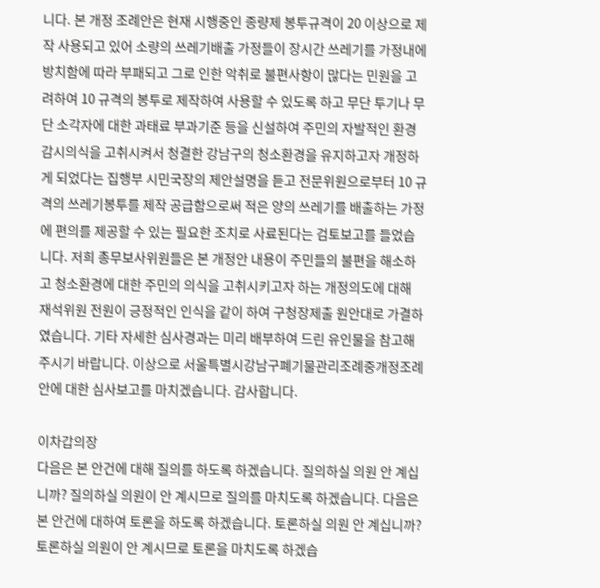니다. 본 개정 조례안은 현재 시행중인 종량제 봉투규격이 20 이상으로 제작 사용되고 있어 소량의 쓰레기배출 가정들이 장시간 쓰레기를 가정내에 방치함에 따라 부패되고 그로 인한 악취로 불편사항이 많다는 민원을 고려하여 10 규격의 봉투로 제작하여 사용할 수 있도록 하고 무단 투기나 무단 소각자에 대한 과태료 부과기준 등을 신설하여 주민의 자발적인 환경감시의식을 고취시켜서 청결한 강남구의 청소환경을 유지하고자 개정하게 되었다는 집행부 시민국장의 제안설명을 듣고 전문위원으로부터 10 규격의 쓰레기봉투를 제작 공급함으로써 적은 양의 쓰레기를 배출하는 가정에 편의를 제공할 수 있는 필요한 조치로 사료된다는 검토보고를 들었습니다. 저희 총무보사위원들은 본 개정안 내용이 주민들의 불편을 해소하고 청소환경에 대한 주민의 의식을 고취시키고자 하는 개정의도에 대해 재석위원 전원이 긍정적인 인식을 같이 하여 구청장제출 원안대로 가결하였습니다. 기타 자세한 심사경과는 미리 배부하여 드린 유인물을 참고해 주시기 바랍니다. 이상으로 서울특별시강남구폐기물관리조례중개정조례안에 대한 심사보고를 마치겠습니다. 감사합니다.

이차갑의장
다음은 본 안건에 대해 질의를 하도록 하겠습니다. 질의하실 의원 안 계십니까? 질의하실 의원이 안 계시므로 질의를 마치도록 하겠습니다. 다음은 본 안건에 대하여 토론을 하도록 하겠습니다. 토론하실 의원 안 계십니까? 토론하실 의원이 안 계시므로 토론을 마치도록 하겠습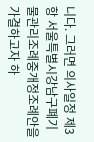니다. 그러면 의사일정 제3항 서울특별시강남구폐기물관리조례중개정조례안을 가결하고자 하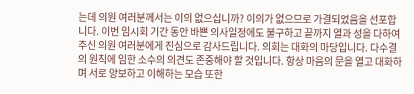는데 의원 여러분께서는 이의 없으십니까? 이의가 없으므로 가결되었음을 선포합니다. 이번 임시회 기간 동안 바쁜 의사일정에도 불구하고 끝까지 열과 성을 다하여 주신 의원 여러분에게 진심으로 감사드립니다. 의회는 대화의 마당입니다. 다수결의 원칙에 임한 소수의 의견도 존중해야 할 것입니다. 항상 마음의 문을 열고 대화하며 서로 양보하고 이해하는 모습 또한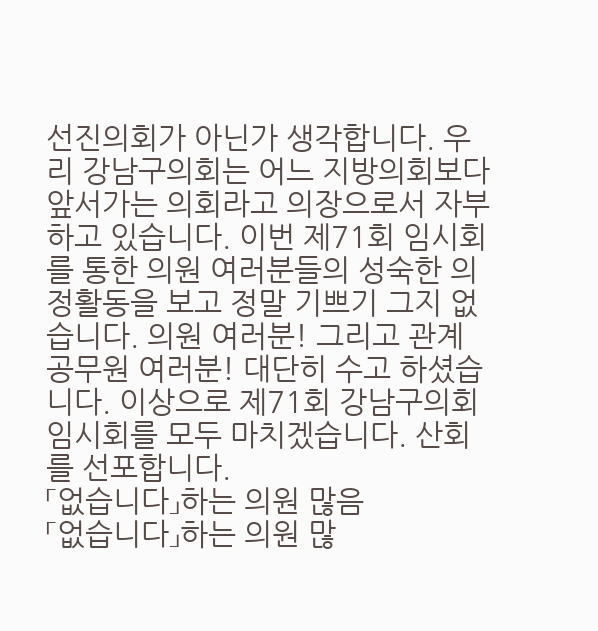선진의회가 아닌가 생각합니다. 우리 강남구의회는 어느 지방의회보다 앞서가는 의회라고 의장으로서 자부하고 있습니다. 이번 제71회 임시회를 통한 의원 여러분들의 성숙한 의정활동을 보고 정말 기쁘기 그지 없습니다. 의원 여러분! 그리고 관계공무원 여러분! 대단히 수고 하셨습니다. 이상으로 제71회 강남구의회 임시회를 모두 마치겠습니다. 산회를 선포합니다.
「없습니다」하는 의원 많음
「없습니다」하는 의원 많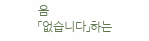음
「없습니다」하는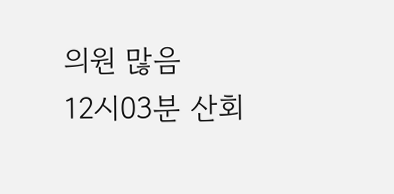의원 많음
12시03분 산회